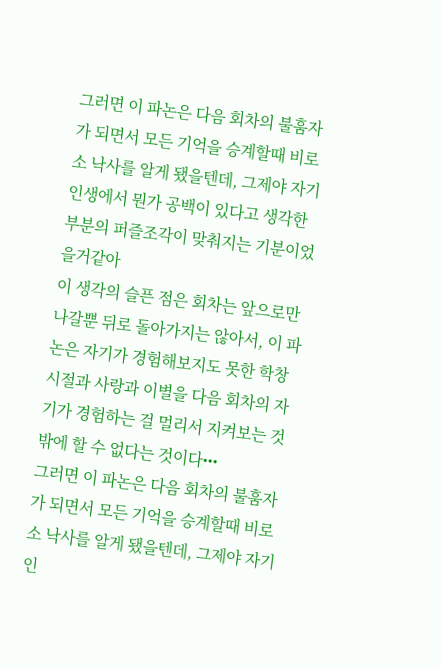그러면 이 파논은 다음 회차의 불훔자가 되면서 모든 기억을 승계할때 비로소 낙사를 알게 됐을텐데, 그제야 자기 인생에서 뭔가 공백이 있다고 생각한 부분의 퍼즐조각이 맞춰지는 기분이었을거같아
이 생각의 슬픈 점은 회차는 앞으로만 나갈뿐 뒤로 돌아가지는 않아서, 이 파논은 자기가 경험해보지도 못한 학창시절과 사랑과 이별을 다음 회차의 자기가 경험하는 걸 멀리서 지켜보는 것밖에 할 수 없다는 것이다•••
그러면 이 파논은 다음 회차의 불훔자가 되면서 모든 기억을 승계할때 비로소 낙사를 알게 됐을텐데, 그제야 자기 인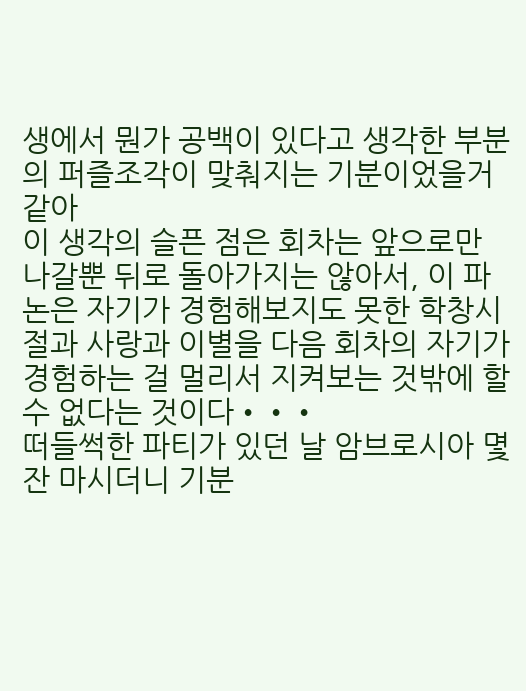생에서 뭔가 공백이 있다고 생각한 부분의 퍼즐조각이 맞춰지는 기분이었을거같아
이 생각의 슬픈 점은 회차는 앞으로만 나갈뿐 뒤로 돌아가지는 않아서, 이 파논은 자기가 경험해보지도 못한 학창시절과 사랑과 이별을 다음 회차의 자기가 경험하는 걸 멀리서 지켜보는 것밖에 할 수 없다는 것이다•••
떠들썩한 파티가 있던 날 암브로시아 몇 잔 마시더니 기분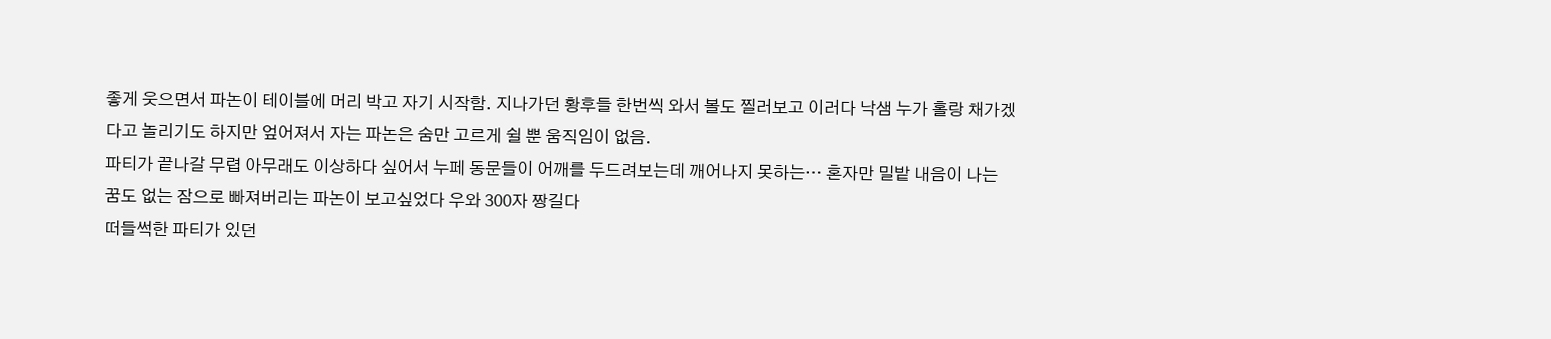좋게 웃으면서 파논이 테이블에 머리 박고 자기 시작함. 지나가던 황후들 한번씩 와서 볼도 찔러보고 이러다 낙샘 누가 홀랑 채가겠다고 놀리기도 하지만 엎어져서 자는 파논은 숨만 고르게 쉴 뿐 움직임이 없음.
파티가 끝나갈 무렵 아무래도 이상하다 싶어서 누페 동문들이 어깨를 두드려보는데 깨어나지 못하는… 혼자만 밀밭 내음이 나는 꿈도 없는 잠으로 빠져버리는 파논이 보고싶었다 우와 300자 짱길다
떠들썩한 파티가 있던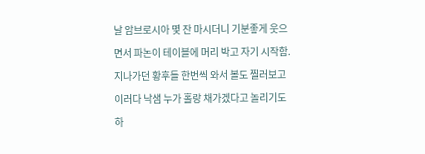날 암브로시아 몇 잔 마시더니 기분좋게 웃으면서 파논이 테이블에 머리 박고 자기 시작함. 지나가던 황후들 한번씩 와서 볼도 찔러보고 이러다 낙샘 누가 홀랑 채가겠다고 놀리기도 하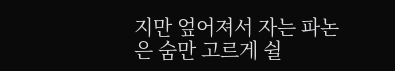지만 엎어져서 자는 파논은 숨만 고르게 쉴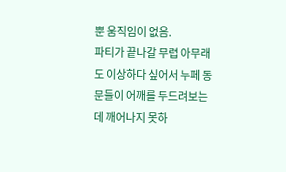뿐 움직임이 없음.
파티가 끝나갈 무렵 아무래도 이상하다 싶어서 누페 동문들이 어깨를 두드려보는데 깨어나지 못하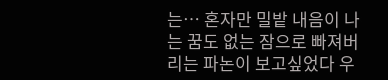는… 혼자만 밀밭 내음이 나는 꿈도 없는 잠으로 빠져버리는 파논이 보고싶었다 우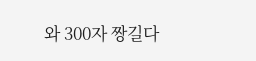와 300자 짱길다